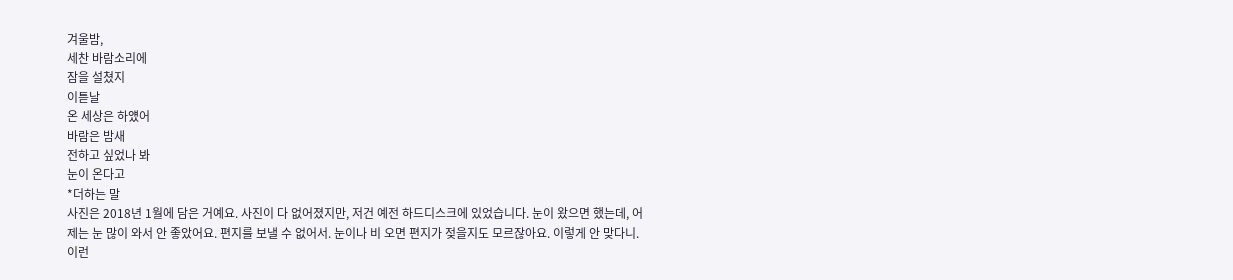겨울밤,
세찬 바람소리에
잠을 설쳤지
이튿날
온 세상은 하얬어
바람은 밤새
전하고 싶었나 봐
눈이 온다고
*더하는 말
사진은 2018년 1월에 담은 거예요. 사진이 다 없어졌지만, 저건 예전 하드디스크에 있었습니다. 눈이 왔으면 했는데, 어제는 눈 많이 와서 안 좋았어요. 편지를 보낼 수 없어서. 눈이나 비 오면 편지가 젖을지도 모르잖아요. 이렇게 안 맞다니. 이런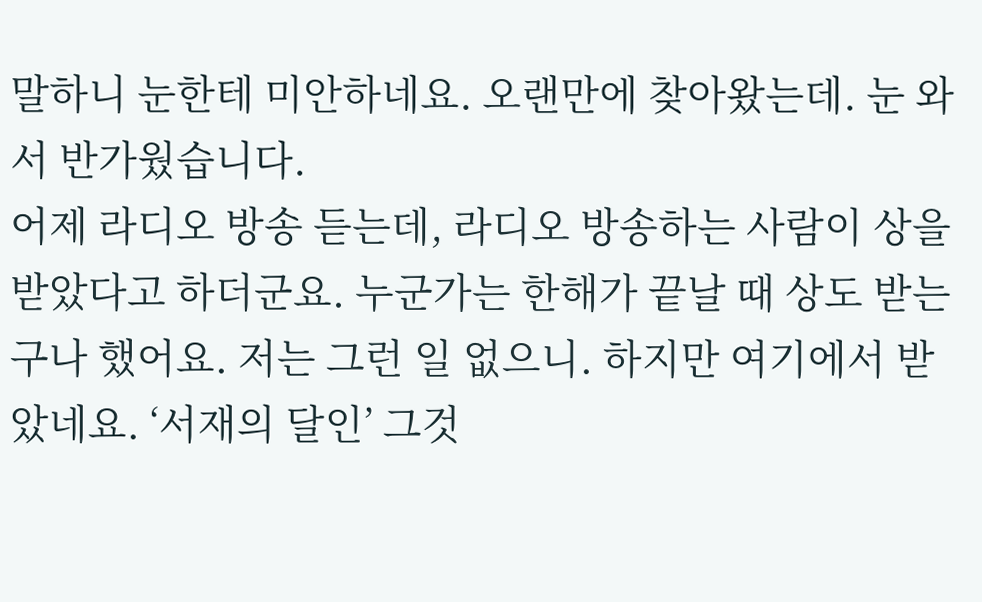말하니 눈한테 미안하네요. 오랜만에 찾아왔는데. 눈 와서 반가웠습니다.
어제 라디오 방송 듣는데, 라디오 방송하는 사람이 상을 받았다고 하더군요. 누군가는 한해가 끝날 때 상도 받는구나 했어요. 저는 그런 일 없으니. 하지만 여기에서 받았네요. ‘서재의 달인’ 그것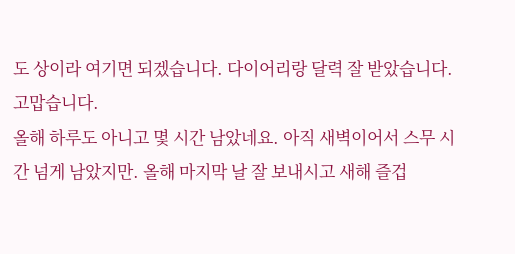도 상이라 여기면 되겠습니다. 다이어리랑 달력 잘 받았습니다. 고맙습니다.
올해 하루도 아니고 몇 시간 남았네요. 아직 새벽이어서 스무 시간 넘게 남았지만. 올해 마지막 날 잘 보내시고 새해 즐겁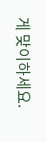게 맞이하세요.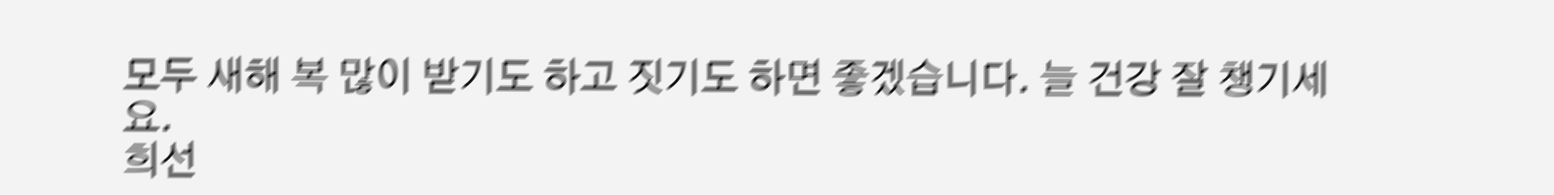모두 새해 복 많이 받기도 하고 짓기도 하면 좋겠습니다. 늘 건강 잘 챙기세요.
희선